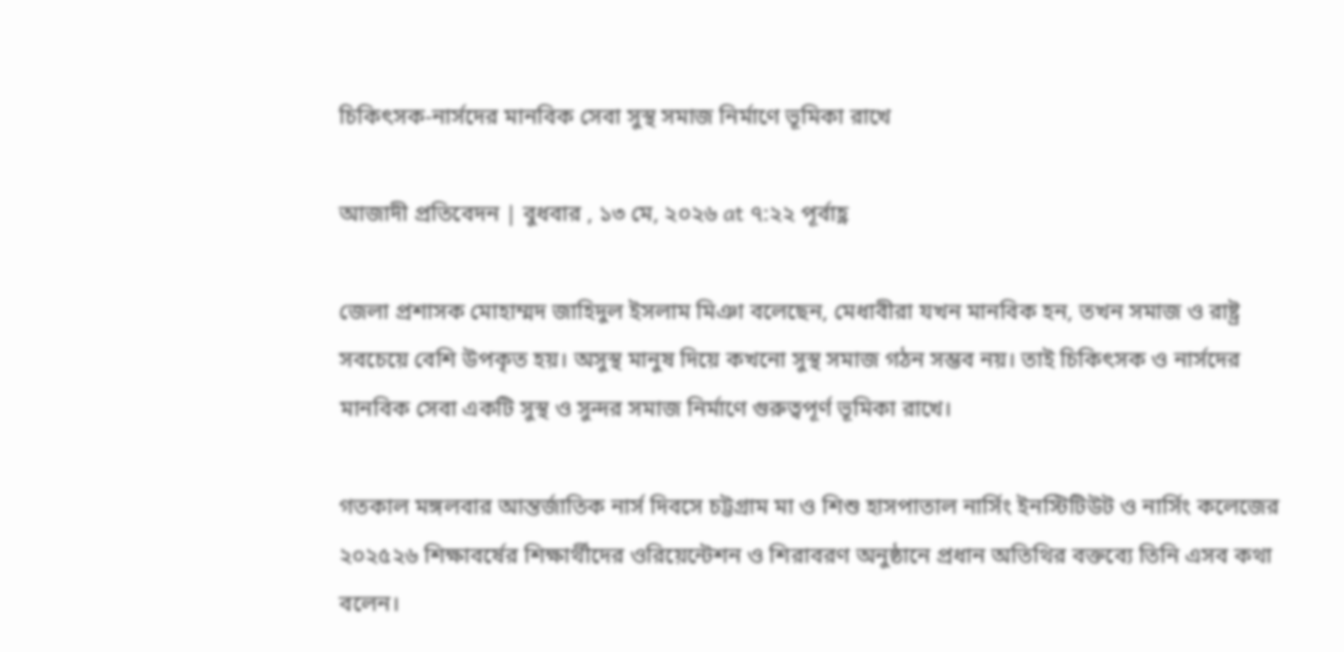চিকিৎসক-নার্সদের মানবিক সেবা সুস্থ সমাজ নির্মাণে ভূমিকা রাখে

আজাদী প্রতিবেদন | বুধবার , ১৩ মে, ২০২৬ at ৭:২২ পূর্বাহ্ণ

জেলা প্রশাসক মোহাম্মদ জাহিদুল ইসলাম মিঞা বলেছেন, মেধাবীরা যখন মানবিক হন, তখন সমাজ ও রাষ্ট্র সবচেয়ে বেশি উপকৃত হয়। অসুস্থ মানুষ দিয়ে কখনো সুস্থ সমাজ গঠন সম্ভব নয়। তাই চিকিৎসক ও নার্সদের মানবিক সেবা একটি সুস্থ ও সুন্দর সমাজ নির্মাণে গুরুত্বপূর্ণ ভূমিকা রাখে।

গতকাল মঙ্গলবার আন্তর্জাতিক নার্স দিবসে চট্টগ্রাম মা ও শিশু হাসপাতাল নার্সিং ইনস্টিটিউট ও নার্সিং কলেজের ২০২৫২৬ শিক্ষাবর্ষের শিক্ষার্থীদের ওরিয়েন্টেশন ও শিরাবরণ অনুষ্ঠানে প্রধান অতিথির বক্তব্যে তিনি এসব কথা বলেন।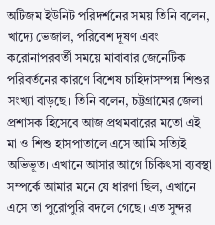অটিজম ইউনিট পরিদর্শনের সময় তিনি বলেন, খাদ্যে ভেজাল, পরিবেশ দূষণ এবং করোনাপরবর্তী সময়ে মাবাবার জেনেটিক পরিবর্তনের কারণে বিশেষ চাহিদাসম্পন্ন শিশুর সংখ্যা বাড়ছে। তিনি বলেন, চট্টগ্রামের জেলা প্রশাসক হিসেবে আজ প্রথমবারের মতো এই মা ও শিশু হাসপাতালে এসে আমি সত্যিই অভিভূত। এখানে আসার আগে চিকিৎসা ব্যবস্থা সম্পর্কে আমার মনে যে ধারণা ছিল, এখানে এসে তা পুরোপুরি বদলে গেছে। এত সুন্দর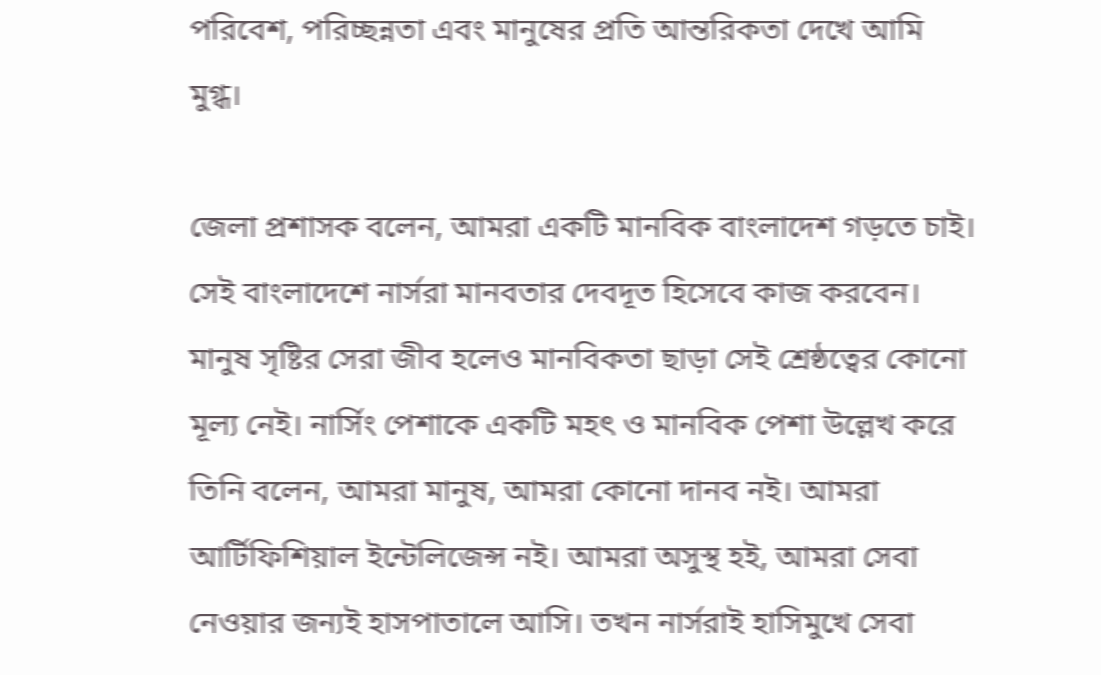পরিবেশ, পরিচ্ছন্নতা এবং মানুষের প্রতি আন্তরিকতা দেখে আমি মুগ্ধ।

জেলা প্রশাসক বলেন, আমরা একটি মানবিক বাংলাদেশ গড়তে চাই। সেই বাংলাদেশে নার্সরা মানবতার দেবদূত হিসেবে কাজ করবেন। মানুষ সৃষ্টির সেরা জীব হলেও মানবিকতা ছাড়া সেই শ্রেষ্ঠত্বের কোনো মূল্য নেই। নার্সিং পেশাকে একটি মহৎ ও মানবিক পেশা উল্লেখ করে তিনি বলেন, আমরা মানুষ, আমরা কোনো দানব নই। আমরা আর্টিফিশিয়াল ইন্টেলিজেন্স নই। আমরা অসুস্থ হই, আমরা সেবা নেওয়ার জন্যই হাসপাতালে আসি। তখন নার্সরাই হাসিমুখে সেবা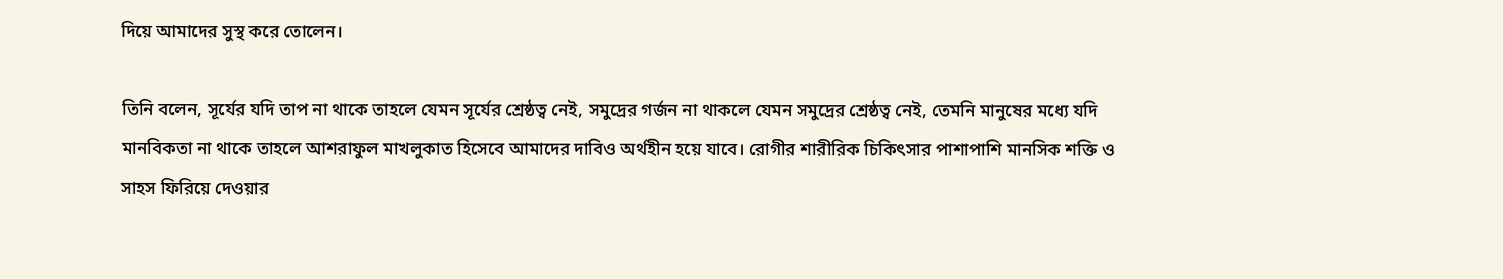দিয়ে আমাদের সুস্থ করে তোলেন।

তিনি বলেন, সূর্যের যদি তাপ না থাকে তাহলে যেমন সূর্যের শ্রেষ্ঠত্ব নেই, সমুদ্রের গর্জন না থাকলে যেমন সমুদ্রের শ্রেষ্ঠত্ব নেই, তেমনি মানুষের মধ্যে যদি মানবিকতা না থাকে তাহলে আশরাফুল মাখলুকাত হিসেবে আমাদের দাবিও অর্থহীন হয়ে যাবে। রোগীর শারীরিক চিকিৎসার পাশাপাশি মানসিক শক্তি ও সাহস ফিরিয়ে দেওয়ার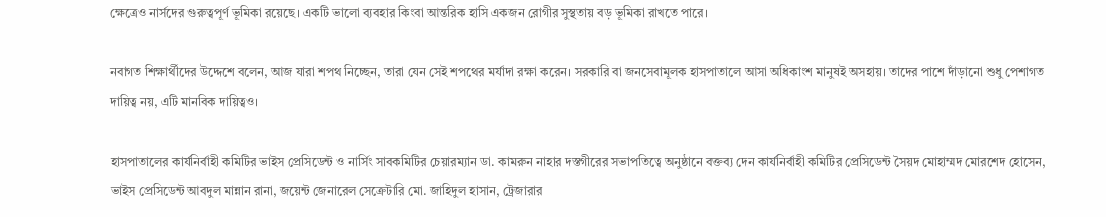ক্ষেত্রেও নার্সদের গুরুত্বপূর্ণ ভূমিকা রয়েছে। একটি ভালো ব্যবহার কিংবা আন্তরিক হাসি একজন রোগীর সুস্থতায় বড় ভূমিকা রাখতে পারে।

নবাগত শিক্ষার্থীদের উদ্দেশে বলেন, আজ যারা শপথ নিচ্ছেন, তারা যেন সেই শপথের মর্যাদা রক্ষা করেন। সরকারি বা জনসেবামূলক হাসপাতালে আসা অধিকাংশ মানুষই অসহায়। তাদের পাশে দাঁড়ানো শুধু পেশাগত দায়িত্ব নয়, এটি মানবিক দায়িত্বও।

হাসপাতালের কার্যনির্বাহী কমিটির ভাইস প্রেসিডেন্ট ও নার্সিং সাবকমিটির চেয়ারম্যান ডা. কামরুন নাহার দস্তগীরের সভাপতিত্বে অনুষ্ঠানে বক্তব্য দেন কার্যনির্বাহী কমিটির প্রেসিডেন্ট সৈয়দ মোহাম্মদ মোরশেদ হোসেন, ভাইস প্রেসিডেন্ট আবদুল মান্নান রানা, জয়েন্ট জেনারেল সেক্রেটারি মো. জাহিদুল হাসান, ট্রেজারার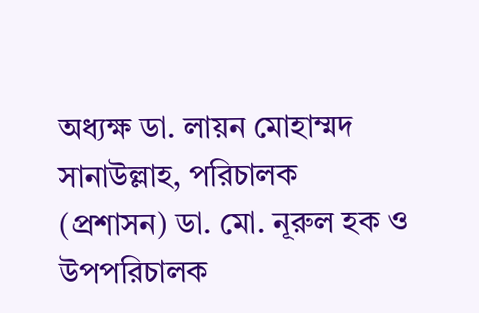অধ্যক্ষ ডা. লায়ন মোহাম্মদ সানাউল্লাহ, পরিচালক (প্রশাসন) ডা. মো. নূরুল হক ও উপপরিচালক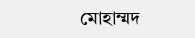মোহাম্মদ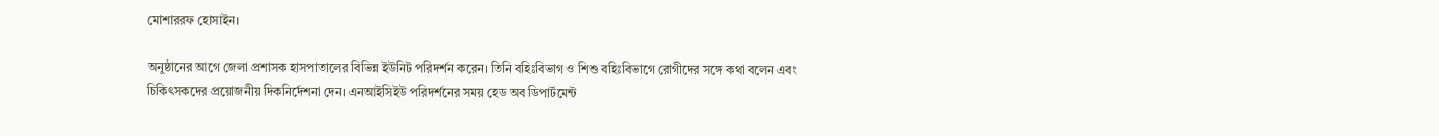মোশাররফ হোসাইন।

অনুষ্ঠানের আগে জেলা প্রশাসক হাসপাতালের বিভিন্ন ইউনিট পরিদর্শন করেন। তিনি বহিঃবিভাগ ও শিশু বহিঃবিভাগে রোগীদের সঙ্গে কথা বলেন এবং চিকিৎসকদের প্রয়োজনীয় দিকনির্দেশনা দেন। এনআইসিইউ পরিদর্শনের সময় হেড অব ডিপার্টমেন্ট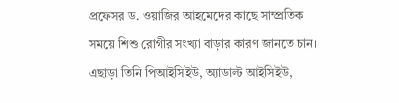প্রফেসর ড. ওয়াজির আহমেদের কাছে সাম্প্রতিক সময়ে শিশু রোগীর সংখ্যা বাড়ার কারণ জানতে চান। এছাড়া তিনি পিআইসিইউ, অ্যাডাল্ট আইসিইউ,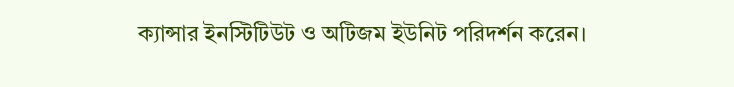ক্যান্সার ইনস্টিটিউট ও অটিজম ইউনিট পরিদর্শন করেন।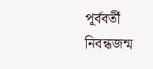পূর্ববর্তী নিবন্ধজন্ম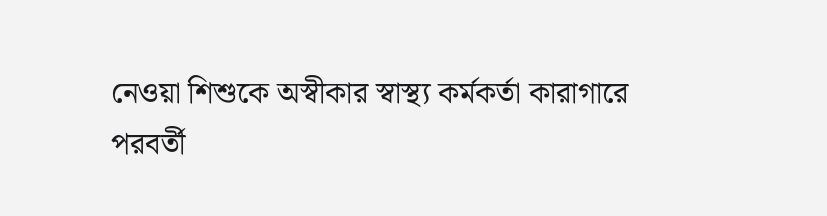নেওয়া শিশুকে অস্বীকার স্বাস্থ্য কর্মকর্তা কারাগারে
পরবর্তী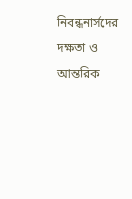নিবন্ধনার্সদের দক্ষতা ও আন্তরিক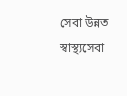সেবা উন্নত স্বাস্থ্যসেবা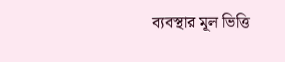ব্যবস্থার মূল ভিত্তি